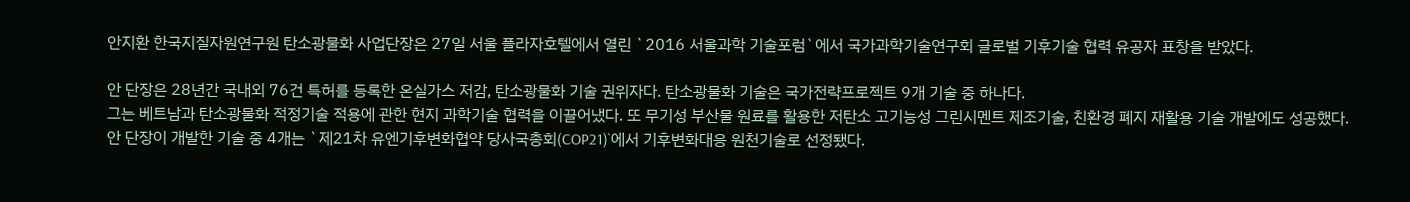안지환 한국지질자원연구원 탄소광물화 사업단장은 27일 서울 플라자호텔에서 열린 `2016 서울과학 기술포럼`에서 국가과학기술연구회 글로벌 기후기술 협력 유공자 표창을 받았다.

안 단장은 28년간 국내외 76건 특허를 등록한 온실가스 저감, 탄소광물화 기술 권위자다. 탄소광물화 기술은 국가전략프로젝트 9개 기술 중 하나다.
그는 베트남과 탄소광물화 적정기술 적용에 관한 현지 과학기술 협력을 이끌어냈다. 또 무기성 부산물 원료를 활용한 저탄소 고기능성 그린시멘트 제조기술, 친환경 폐지 재활용 기술 개발에도 성공했다.
안 단장이 개발한 기술 중 4개는 `제21차 유엔기후변화협약 당사국총회(COP21)`에서 기후변화대응 원천기술로 선정됐다.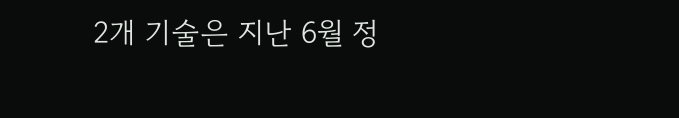2개 기술은 지난 6월 정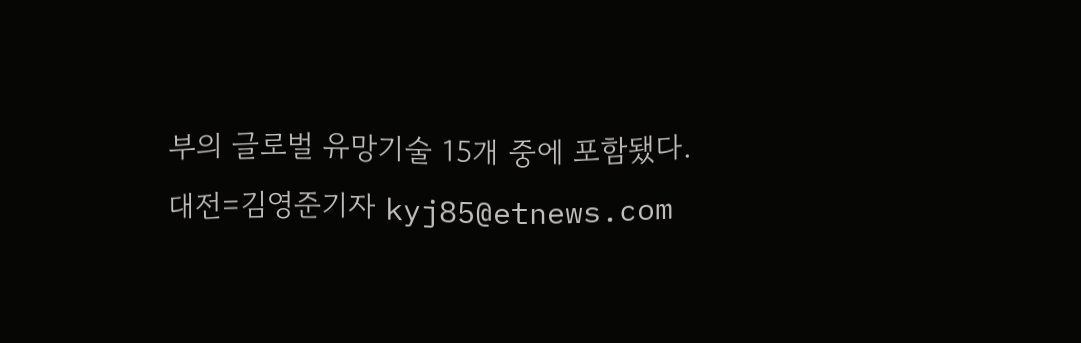부의 글로벌 유망기술 15개 중에 포함됐다.
대전=김영준기자 kyj85@etnews.com